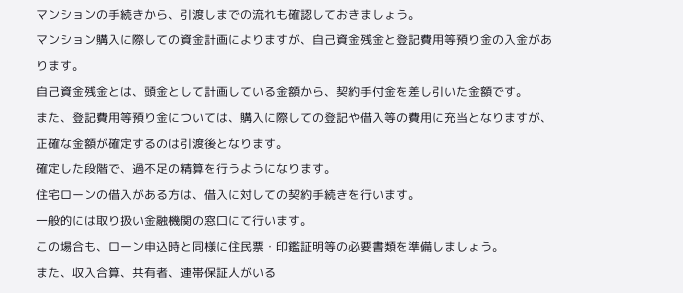マンションの手続きから、引渡しまでの流れも確認しておきましょう。
マンション購入に際しての資金計画によりますが、自己資金残金と登記費用等預り金の入金があります。
自己資金残金とは、頭金として計画している金額から、契約手付金を差し引いた金額です。
また、登記費用等預り金については、購入に際しての登記や借入等の費用に充当となりますが、正確な金額が確定するのは引渡後となります。
確定した段階で、過不足の精算を行うようになります。
住宅ローンの借入がある方は、借入に対しての契約手続きを行います。
一般的には取り扱い金融機関の窓口にて行います。
この場合も、ローン申込時と同様に住民票・印鑑証明等の必要書類を準備しましょう。
また、収入合算、共有者、連帯保証人がいる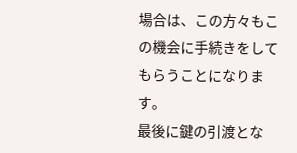場合は、この方々もこの機会に手続きをしてもらうことになります。
最後に鍵の引渡とな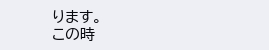ります。
この時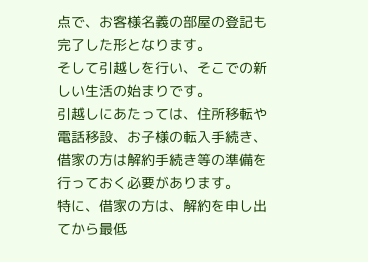点で、お客様名義の部屋の登記も完了した形となります。
そして引越しを行い、そこでの新しい生活の始まりです。
引越しにあたっては、住所移転や電話移設、お子様の転入手続き、借家の方は解約手続き等の準備を行っておく必要があります。
特に、借家の方は、解約を申し出てから最低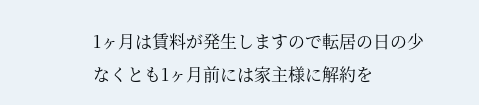1ヶ月は賃料が発生しますので転居の日の少なくとも1ヶ月前には家主様に解約を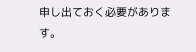申し出ておく必要があります。